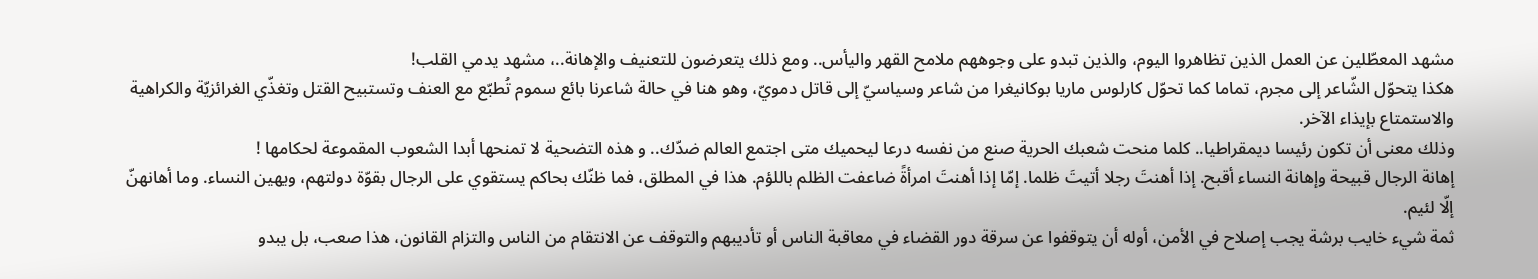مشهد المعطّلين عن العمل الذين تظاهروا اليوم، والذين تبدو على وجوههم ملامح القهر واليأس.. ومع ذلك يتعرضون للتعنيف والإهانة..، مشهد يدمي القلب!
هكذا يتحوّل الشّاعر إلى مجرم، تماما كما تحوّل كارلوس ماريا بوكانيغرا من شاعر وسياسيّ إلى قاتل دمويّ، وهو هنا في حالة شاعرنا بائع سموم تُطبّع مع العنف وتستبيح القتل وتغذّي الغرائزيّة والكراهية والاستمتاع بإيذاء الآخر.
وذلك معنى أن تكون رئيسا ديمقراطيا.. كلما منحت شعبك الحرية صنع من نفسه درعا ليحميك متى اجتمع العالم ضدّك.. و هذه التضحية لا تمنحها أبدا الشعوب المقموعة لحكامها !
إهانة الرجال قبيحة وإهانة النساء أقبح. إذا أهنتَ رجلا أتيتَ ظلما. إمّا إذا أهنتَ امرأةً ضاعفت الظلم باللؤم. هذا في المطلق، فما ظنّك بحاكم يستقوي على الرجال بقوّة دولتهم، ويهين النساء. وما أهانهنّ إلّا لئيم.
ثمة شيء خايب برشة يجب إصلاح في الأمن، أوله أن يتوقفوا عن سرقة دور القضاء في معاقبة الناس أو تأديبهم والتوقف عن الانتقام من الناس والتزام القانون، هذا صعب، بل يبدو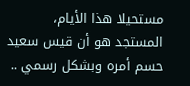مستحيلا هذا الأيام،
المستجد هو أن قيس سعيد حسم أمره وبشكل رسمي ..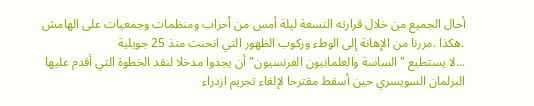أحال الجميع من خلال قرارته التسعة ليلة أمس من أحزاب ومنظمات وجمعيات على الهامش .هكذا .مررنا من الإهانة إلى الوطء وركوب الظهور التي انحنت منذ 25 جويلية
...لا يستطيع "الساسة والعلمانيون الفرنسيون" أن يجدوا مدخلا لنقد الخطوة التي أقدم عليها البرلمان السويسري حين أسقط مقترحا لإلغاء تجريم ازدراء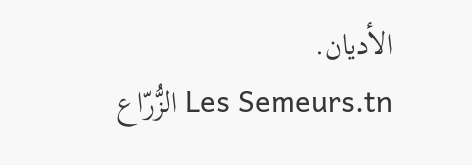الأديان.
Les Semeurs.tn الزُّرّاع